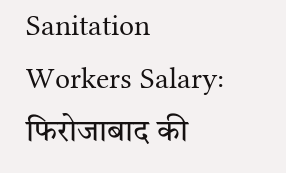Sanitation Workers Salary: फिरोजाबाद की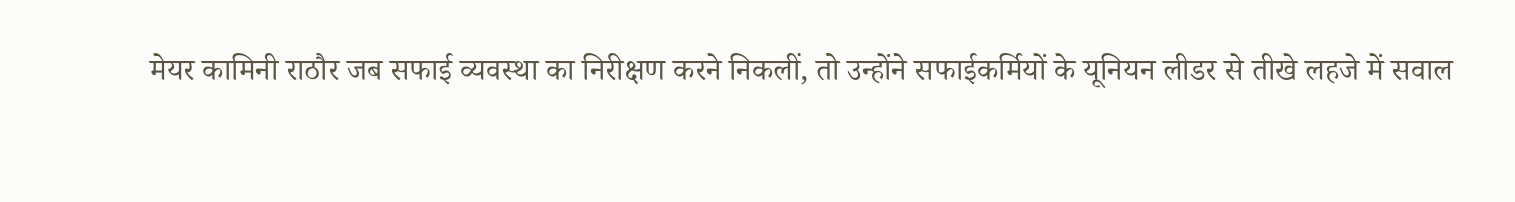मेयर कामिनी राठौर जब सफाई व्यवस्था का निरीक्षण करने निकलीं, तो उन्होंने सफाईकर्मियों के यूनियन लीडर से तीखे लहजे में सवाल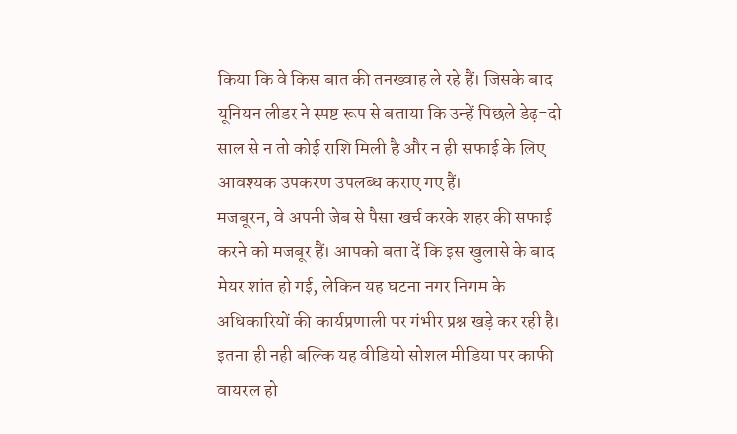किया कि वे किस बात की तनख्वाह ले रहे हैं। जिसके बाद यूनियन लीडर ने स्पष्ट रूप से बताया कि उन्हें पिछले डेढ़-दो साल से न तो कोई राशि मिली है और न ही सफाई के लिए आवश्यक उपकरण उपलब्ध कराए गए हैं।
मजबूरन, वे अपनी जेब से पैसा खर्च करके शहर की सफाई करने को मजबूर हैं। आपको बता दें कि इस खुलासे के बाद मेयर शांत हो गई, लेकिन यह घटना नगर निगम के अधिकारियों की कार्यप्रणाली पर गंभीर प्रश्न खड़े कर रही है। इतना ही नही बल्कि यह वीडियो सोशल मीडिया पर काफी वायरल हो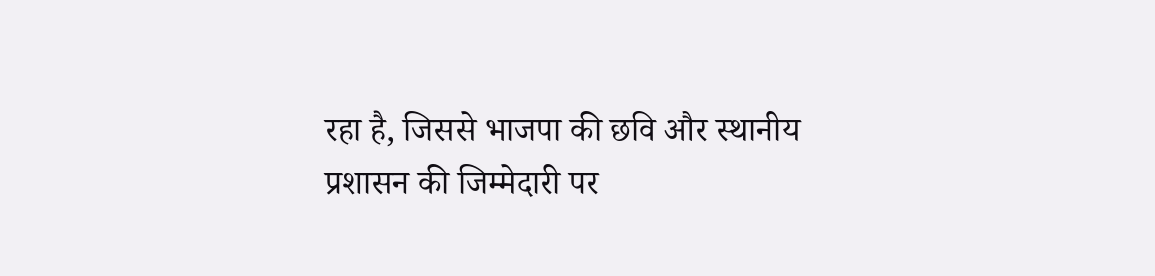रहा है, जिससे भाजपा की छवि और स्थानीय प्रशासन की जिम्मेदारी पर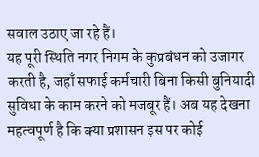सवाल उठाए जा रहे हैं।
यह पूरी स्थिति नगर निगम के कुप्रबंधन को उजागर करती है, जहाँ सफाई कर्मचारी बिना किसी बुनियादी सुविधा के काम करने को मजबूर हैं। अब यह देखना महत्वपूर्ण है कि क्या प्रशासन इस पर कोई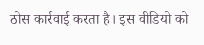ठोस कार्रवाई करता है। इस वीडियो को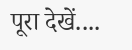पूरा देखें....